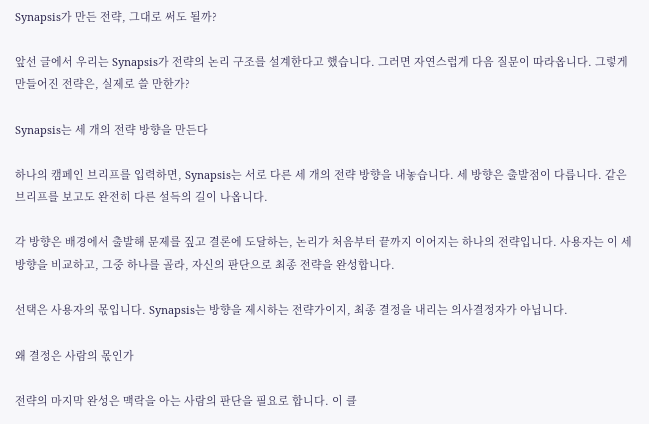Synapsis가 만든 전략, 그대로 써도 될까?

앞선 글에서 우리는 Synapsis가 전략의 논리 구조를 설계한다고 했습니다. 그러면 자연스럽게 다음 질문이 따라옵니다. 그렇게 만들어진 전략은, 실제로 쓸 만한가?

Synapsis는 세 개의 전략 방향을 만든다

하나의 캠페인 브리프를 입력하면, Synapsis는 서로 다른 세 개의 전략 방향을 내놓습니다. 세 방향은 출발점이 다릅니다. 같은 브리프를 보고도 완전히 다른 설득의 길이 나옵니다.

각 방향은 배경에서 출발해 문제를 짚고 결론에 도달하는, 논리가 처음부터 끝까지 이어지는 하나의 전략입니다. 사용자는 이 세 방향을 비교하고, 그중 하나를 골라, 자신의 판단으로 최종 전략을 완성합니다.

선택은 사용자의 몫입니다. Synapsis는 방향을 제시하는 전략가이지, 최종 결정을 내리는 의사결정자가 아닙니다.

왜 결정은 사람의 몫인가

전략의 마지막 완성은 맥락을 아는 사람의 판단을 필요로 합니다. 이 클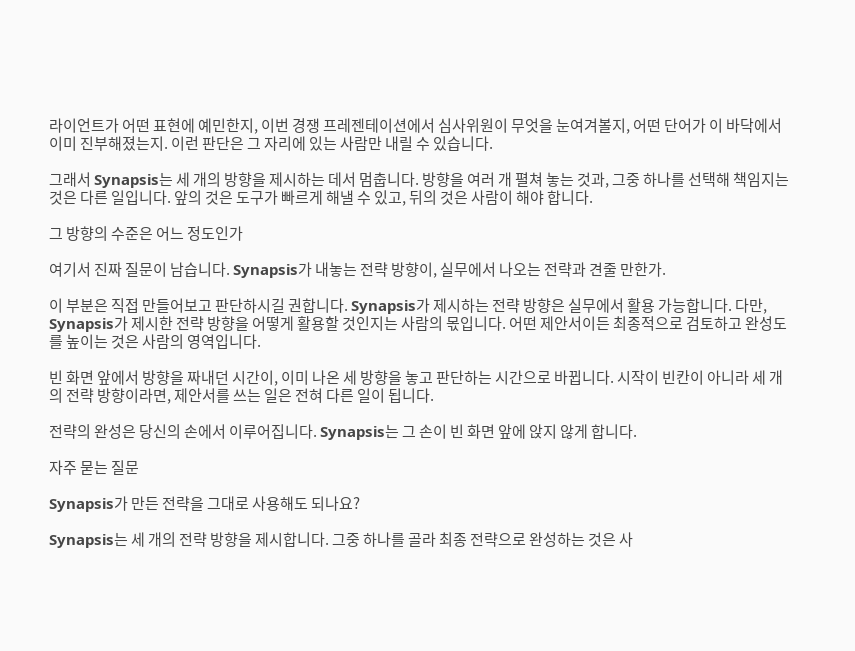라이언트가 어떤 표현에 예민한지, 이번 경쟁 프레젠테이션에서 심사위원이 무엇을 눈여겨볼지, 어떤 단어가 이 바닥에서 이미 진부해졌는지. 이런 판단은 그 자리에 있는 사람만 내릴 수 있습니다.

그래서 Synapsis는 세 개의 방향을 제시하는 데서 멈춥니다. 방향을 여러 개 펼쳐 놓는 것과, 그중 하나를 선택해 책임지는 것은 다른 일입니다. 앞의 것은 도구가 빠르게 해낼 수 있고, 뒤의 것은 사람이 해야 합니다.

그 방향의 수준은 어느 정도인가

여기서 진짜 질문이 남습니다. Synapsis가 내놓는 전략 방향이, 실무에서 나오는 전략과 견줄 만한가.

이 부분은 직접 만들어보고 판단하시길 권합니다. Synapsis가 제시하는 전략 방향은 실무에서 활용 가능합니다. 다만, Synapsis가 제시한 전략 방향을 어떻게 활용할 것인지는 사람의 몫입니다. 어떤 제안서이든 최종적으로 검토하고 완성도를 높이는 것은 사람의 영역입니다.

빈 화면 앞에서 방향을 짜내던 시간이, 이미 나온 세 방향을 놓고 판단하는 시간으로 바뀝니다. 시작이 빈칸이 아니라 세 개의 전략 방향이라면, 제안서를 쓰는 일은 전혀 다른 일이 됩니다.

전략의 완성은 당신의 손에서 이루어집니다. Synapsis는 그 손이 빈 화면 앞에 앉지 않게 합니다.

자주 묻는 질문

Synapsis가 만든 전략을 그대로 사용해도 되나요?

Synapsis는 세 개의 전략 방향을 제시합니다. 그중 하나를 골라 최종 전략으로 완성하는 것은 사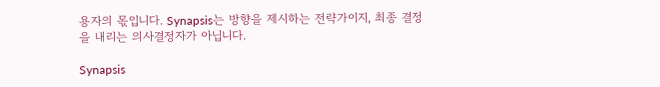용자의 몫입니다. Synapsis는 방향을 제시하는 전략가이지, 최종 결정을 내리는 의사결정자가 아닙니다.

Synapsis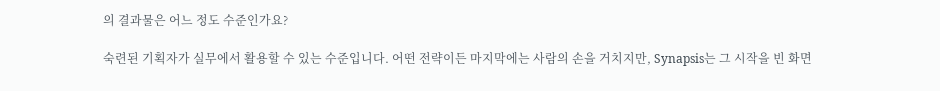의 결과물은 어느 정도 수준인가요?

숙련된 기획자가 실무에서 활용할 수 있는 수준입니다. 어떤 전략이든 마지막에는 사람의 손을 거치지만, Synapsis는 그 시작을 빈 화면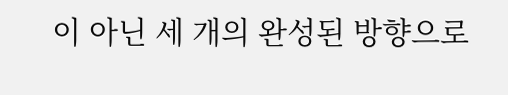이 아닌 세 개의 완성된 방향으로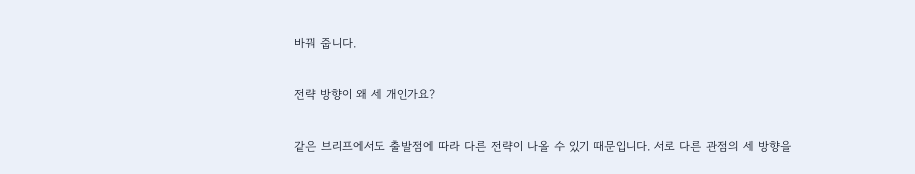바꿔 줍니다.

전략 방향이 왜 세 개인가요?

같은 브리프에서도 출발점에 따라 다른 전략이 나올 수 있기 때문입니다. 서로 다른 관점의 세 방향을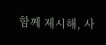함께 제시해, 사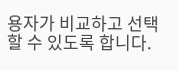용자가 비교하고 선택할 수 있도록 합니다.